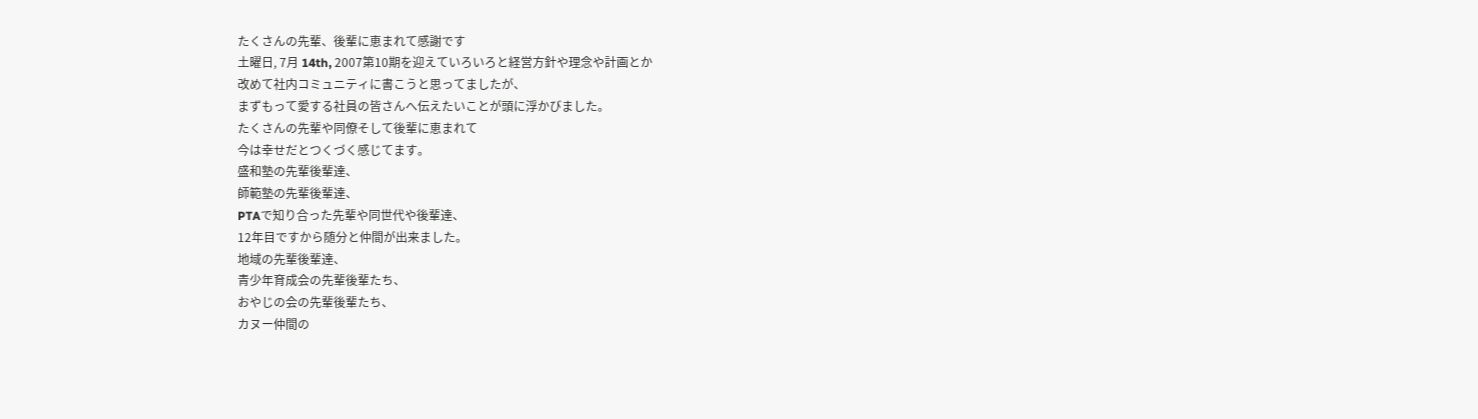たくさんの先輩、後輩に恵まれて感謝です
土曜日, 7月 14th, 2007第10期を迎えていろいろと経営方針や理念や計画とか
改めて社内コミュニティに書こうと思ってましたが、
まずもって愛する社員の皆さんへ伝えたいことが頭に浮かびました。
たくさんの先輩や同僚そして後輩に恵まれて
今は幸せだとつくづく感じてます。
盛和塾の先輩後輩達、
師範塾の先輩後輩達、
PTAで知り合った先輩や同世代や後輩達、
12年目ですから随分と仲間が出来ました。
地域の先輩後輩達、
青少年育成会の先輩後輩たち、
おやじの会の先輩後輩たち、
カヌー仲間の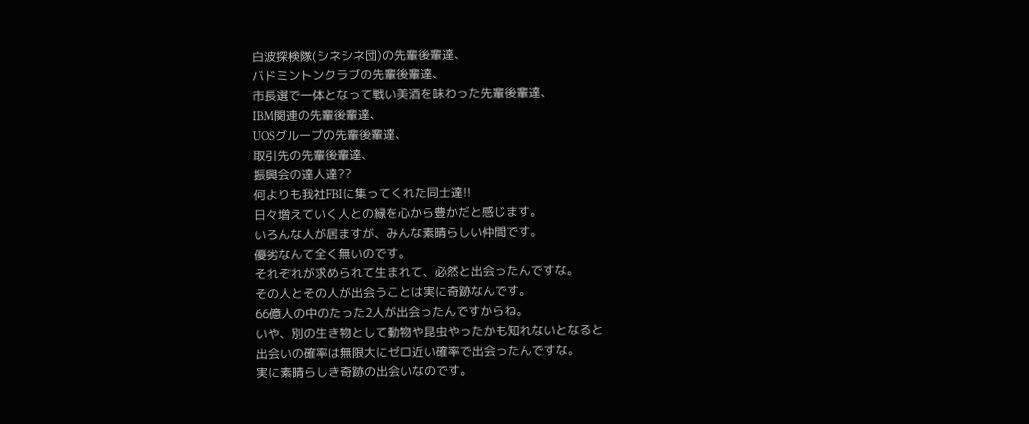白波探検隊(シネシネ団)の先輩後輩達、
バドミントンクラブの先輩後輩達、
市長選で一体となって戦い美酒を味わった先輩後輩達、
IBM関連の先輩後輩達、
UOSグループの先輩後輩達、
取引先の先輩後輩達、
振興会の達人達??
何よりも我社FBIに集ってくれた同士達!!
日々増えていく人との縁を心から豊かだと感じます。
いろんな人が居ますが、みんな素晴らしい仲間です。
優劣なんて全く無いのです。
それぞれが求められて生まれて、必然と出会ったんですな。
その人とその人が出会うことは実に奇跡なんです。
66億人の中のたった2人が出会ったんですからね。
いや、別の生き物として動物や昆虫やったかも知れないとなると
出会いの確率は無限大にゼロ近い確率で出会ったんですな。
実に素晴らしき奇跡の出会いなのです。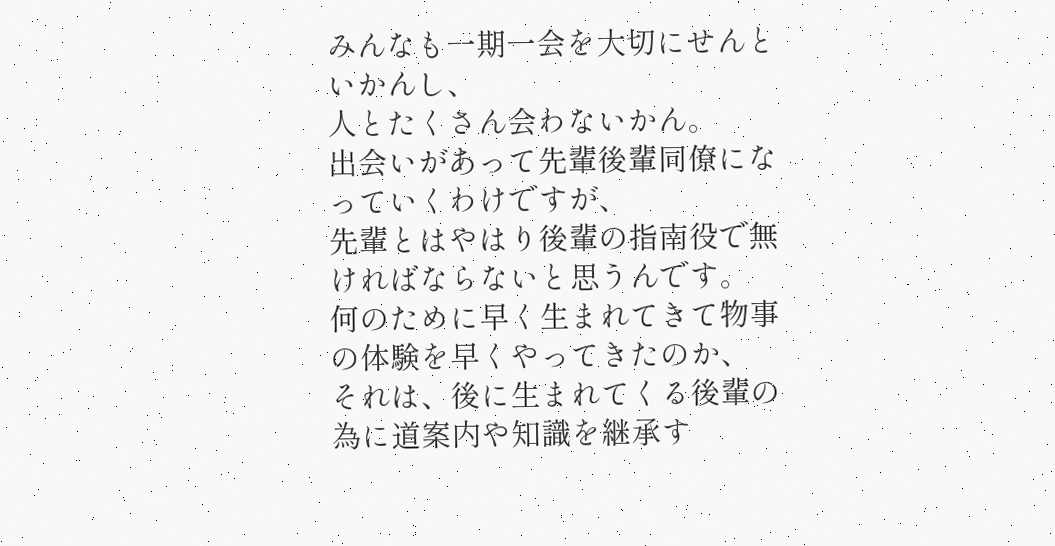みんなも一期一会を大切にせんといかんし、
人とたくさん会わないかん。
出会いがあって先輩後輩同僚になっていくわけですが、
先輩とはやはり後輩の指南役で無ければならないと思うんです。
何のために早く生まれてきて物事の体験を早くやってきたのか、
それは、後に生まれてくる後輩の為に道案内や知識を継承す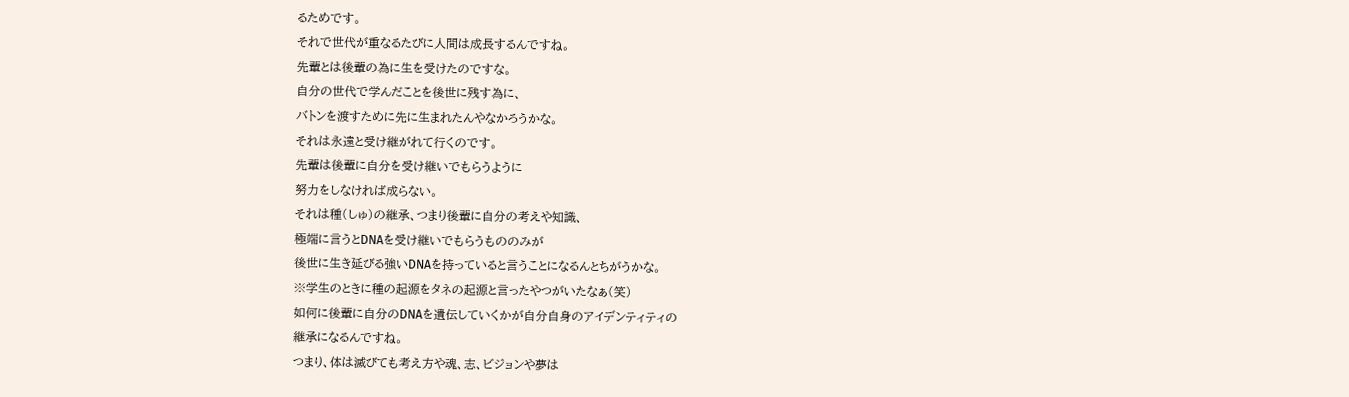るためです。
それで世代が重なるたびに人間は成長するんですね。
先輩とは後輩の為に生を受けたのですな。
自分の世代で学んだことを後世に残す為に、
バトンを渡すために先に生まれたんやなかろうかな。
それは永遠と受け継がれて行くのです。
先輩は後輩に自分を受け継いでもらうように
努力をしなければ成らない。
それは種(しゅ)の継承、つまり後輩に自分の考えや知識、
極端に言うとDNAを受け継いでもらうもののみが
後世に生き延びる強いDNAを持っていると言うことになるんとちがうかな。
※学生のときに種の起源をタネの起源と言ったやつがいたなぁ(笑)
如何に後輩に自分のDNAを遺伝していくかが自分自身のアイデンティティの
継承になるんですね。
つまり、体は滅びても考え方や魂、志、ビジョンや夢は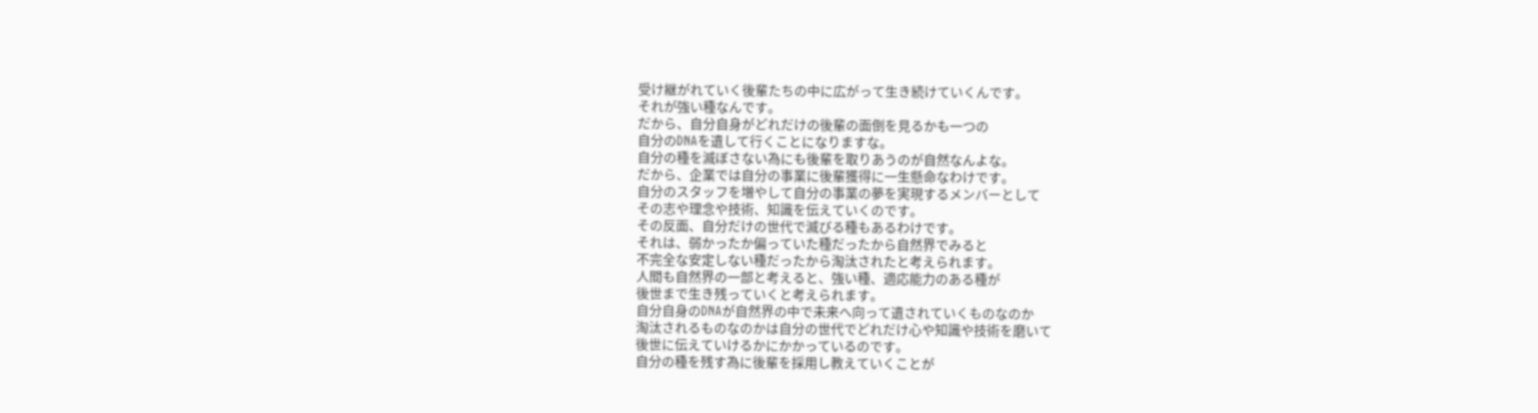受け継がれていく後輩たちの中に広がって生き続けていくんです。
それが強い種なんです。
だから、自分自身がどれだけの後輩の面倒を見るかも一つの
自分のDNAを遺して行くことになりますな。
自分の種を滅ぼさない為にも後輩を取りあうのが自然なんよな。
だから、企業では自分の事業に後輩獲得に一生懸命なわけです。
自分のスタッフを増やして自分の事業の夢を実現するメンバーとして
その志や理念や技術、知識を伝えていくのです。
その反面、自分だけの世代で滅びる種もあるわけです。
それは、弱かったか偏っていた種だったから自然界でみると
不完全な安定しない種だったから淘汰されたと考えられます。
人間も自然界の一部と考えると、強い種、適応能力のある種が
後世まで生き残っていくと考えられます。
自分自身のDNAが自然界の中で未来へ向って遺されていくものなのか
淘汰されるものなのかは自分の世代でどれだけ心や知識や技術を磨いて
後世に伝えていけるかにかかっているのです。
自分の種を残す為に後輩を採用し教えていくことが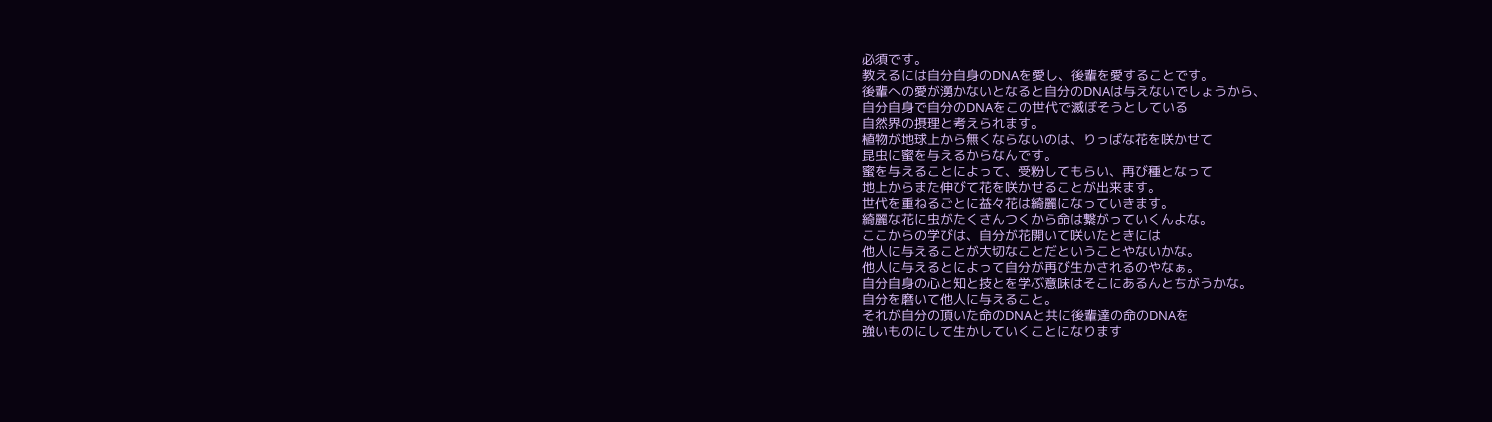必須です。
教えるには自分自身のDNAを愛し、後輩を愛することです。
後輩への愛が湧かないとなると自分のDNAは与えないでしょうから、
自分自身で自分のDNAをこの世代で滅ぼそうとしている
自然界の摂理と考えられます。
植物が地球上から無くならないのは、りっばな花を咲かせて
昆虫に蜜を与えるからなんです。
蜜を与えることによって、受粉してもらい、再び種となって
地上からまた伸びて花を咲かせることが出来ます。
世代を重ねるごとに益々花は綺麗になっていきます。
綺麗な花に虫がたくさんつくから命は繋がっていくんよな。
ここからの学びは、自分が花開いて咲いたときには
他人に与えることが大切なことだということやないかな。
他人に与えるとによって自分が再び生かされるのやなぁ。
自分自身の心と知と技とを学ぶ意味はそこにあるんとちがうかな。
自分を磨いて他人に与えること。
それが自分の頂いた命のDNAと共に後輩達の命のDNAを
強いものにして生かしていくことになります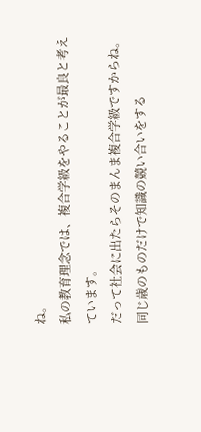ね。
私の教育理念では、複合学級をやることが最良と考えています。
だって社会に出たらそのまんま複合学級ですからね。
同じ歳のものだけで知識の競い合いをする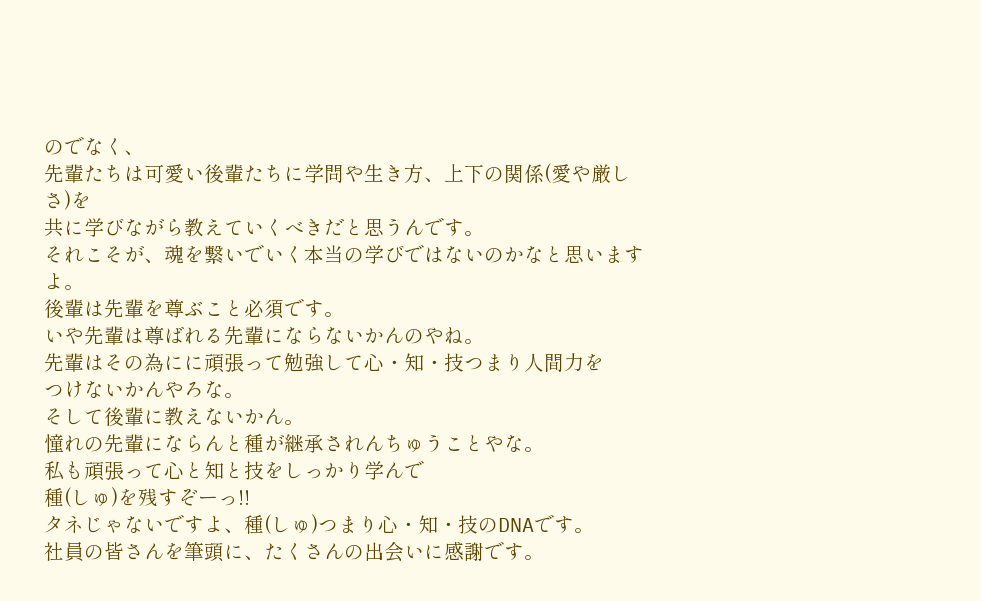のでなく、
先輩たちは可愛い後輩たちに学問や生き方、上下の関係(愛や厳しさ)を
共に学びながら教えていくべきだと思うんです。
それこそが、魂を繋いでいく本当の学びではないのかなと思いますよ。
後輩は先輩を尊ぶこと必須です。
いや先輩は尊ばれる先輩にならないかんのやね。
先輩はその為にに頑張って勉強して心・知・技つまり人間力を
つけないかんやろな。
そして後輩に教えないかん。
憧れの先輩にならんと種が継承されんちゅうことやな。
私も頑張って心と知と技をしっかり学んで
種(しゅ)を残すぞーっ!!
タネじゃないですよ、種(しゅ)つまり心・知・技のDNAです。
社員の皆さんを筆頭に、たくさんの出会いに感謝です。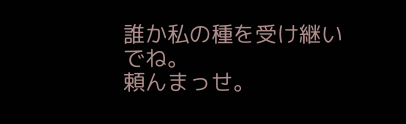誰か私の種を受け継いでね。
頼んまっせ。